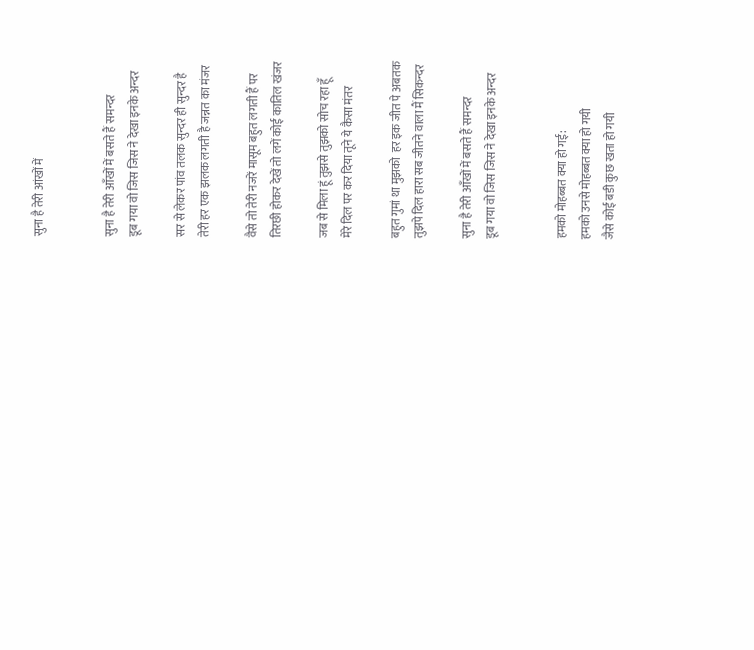सुना है तेरी आंखों में


सुना है तेरी आँखों में बसते हैं समन्दर
डूब गया वो जिस जिस ने देखा इनके अन्दर

सर से लेकर पांव तलक सुन्दर ही सुन्दर है
तेरी हर एक झलक लगती है जन्नत का मंजर

वैसे तो तेरी नजरें मासूम बहुत लगती हैं पर
तिरछी होकर देखें तो लगें कोई कातिल खंजर

जब से मिला हूं तुझसे तुझको सोच रहा हूँ
मेरे दिल पर कर दिया तूने ये कैसा मंतर

बहुत गुमां था मुझको  हर इक जीत पे अबतक
तुझपे दिल हारा सब जीतने वाला मैं सिकन्दर

सुना है तेरी आँखों में बसते हैं समन्दर
डूब गया वो जिस जिस ने देखा इनके अन्दर


हमको मोहब्बत क्या हो गई:
हमको उनसे मोहब्बत क्या हो गयी
जैसे कोई बडी कुछ खता हो गयी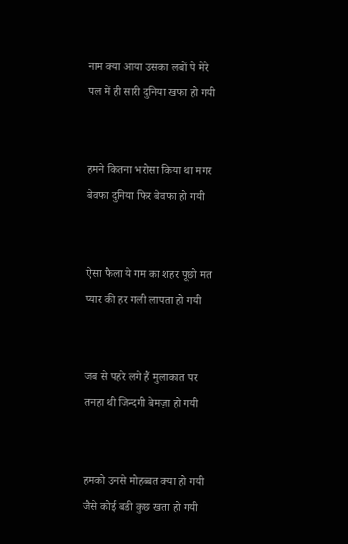नाम क्या आया उसका लबों पे मेरे
पल में ही सारी दुनिया खफा हो गयी


हमने कितना भरोसा किया था मगर
बेवफा दुनिया फिर बेवफा हो गयी


ऐसा फैला ये गम का शहर पूछो मत
प्यार की हर गली लापता हो गयी


जब से पहरे लगे हैं मुलाकात पर
तनहा थी जिन्दगी बेमज़ा हो गयी


हमको उनसे मोहब्बत क्या हो गयी
जैसे कोई बडी कुछ खता हो गयी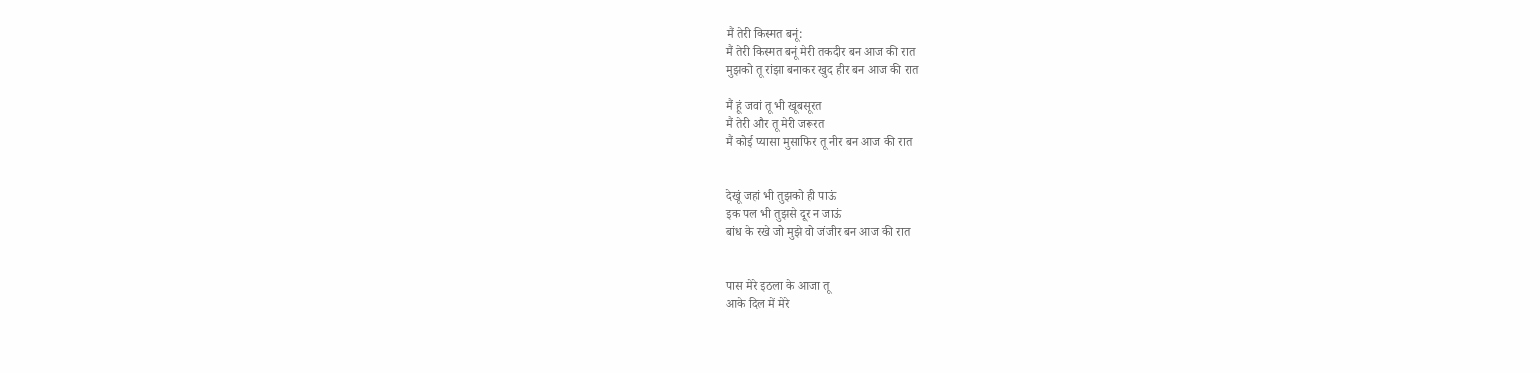मैं तेरी किस्मत बनूं:
मैं तेरी किस्मत बनूं मेरी तकदीर बन आज की रात
मुझको तू रांझा बनाकर खुद हीर बन आज की रात

मैं हूं जवां तू भी खूबसूरत
मैं तेरी और तू मेरी जरूरत
मैं कोई प्यासा मुसाफिर तू नीर बन आज की रात


देखूं जहां भी तुझको ही पाऊं
इक पल भी तुझसे दूर न जाऊं
बांध के रखे जो मुझे वो जंजीर बन आज की रात


पास मेरे इठला के आजा तू
आके दिल में मेरे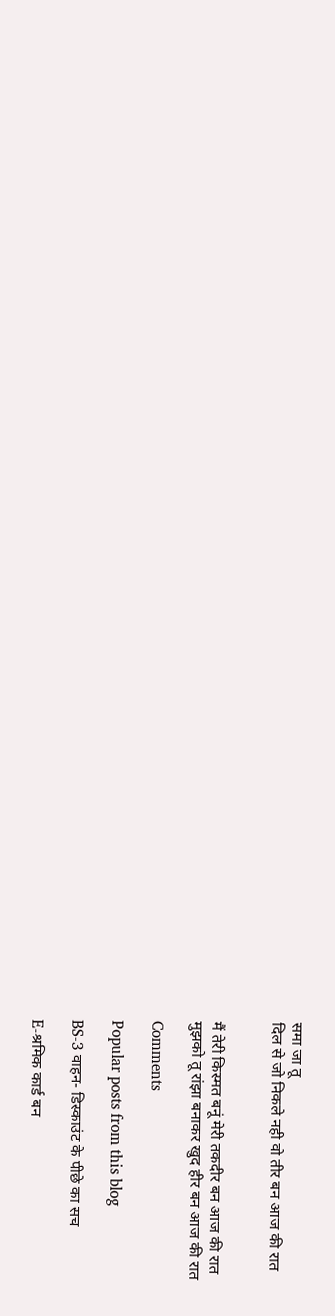समा जा तू
दिल से जो निकले नही वो तीर बन आज की रात


मैं तेरी किस्मत बनूं मेरी तकदीर बन आज की रात
मुझको तू रांझा बनाकर खुद हीर बन आज की रात

Comments

Popular posts from this blog

BS-3 वाहन- डिस्काउंट के पीछे का सच

E-श्रमिक कार्ड बन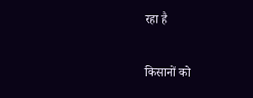रहा है

किसानों को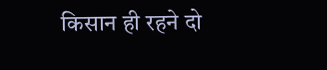किसान ही रहने दो